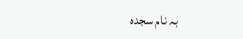بہ نام سجدہ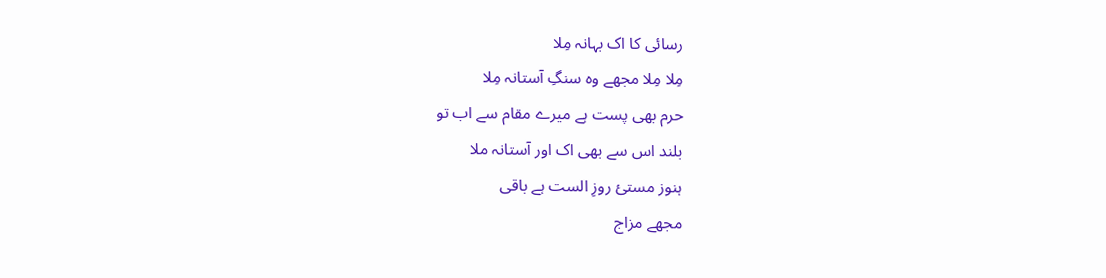رسائی کا اک بہانہ مِلا
مِلا مِلا مجھے وہ سنگِ آستانہ مِلا
حرم بھی پست ہے میرے مقام سے اب تو
بلند اس سے بھی اک اور آستانہ ملا
ہنوز مستئ روزِ الست ہے باقی
مجھے مزاج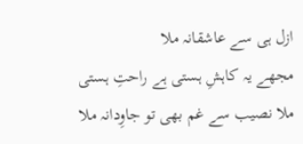ازل ہی سے عاشقانہ ملا
مجھے یہ کاہشِ ہستی ہے راحتِ ہستی
ملا نصیب سے غم بھی تو جاوِدانہ ملا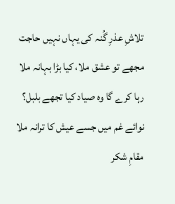تلاشِ عذرِ گُنہ کی یہاں نہیں حاجت
مجھے تو عشق ملا، کیا بڑا بہانہ ملا
رہا کرے گا وہ صیاد کیا تجھے بلبل؟
نوائے غم میں جسے عیش کا ترانہ ملا
مقامِ شکر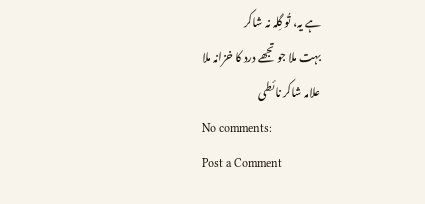ہے یہ، تُو گِلہ نہ شاکر
بہت ملا جو تجھے درد کا خزانہ ملا
علامہ شاکر نائطی
No comments:
Post a Comment